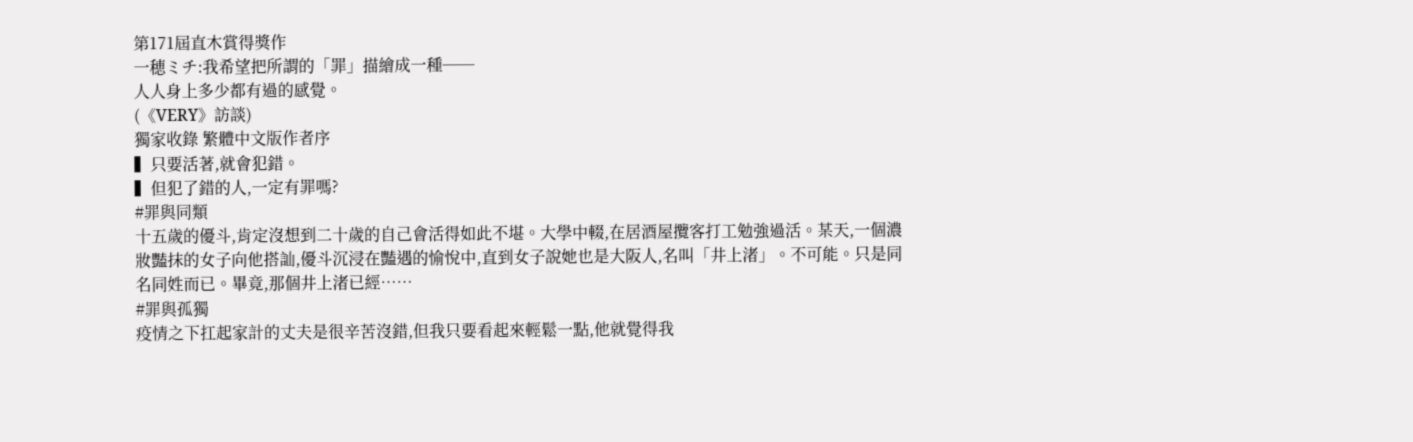第171屆直木賞得獎作
一穂ミチ:我希望把所謂的「罪」描繪成一種──
人人身上多少都有過的感覺。
(《VERY》訪談)
獨家收錄 繁體中文版作者序
▍只要活著,就會犯錯。
▍但犯了錯的人,一定有罪嗎?
#罪與同類
十五歲的優斗,肯定沒想到二十歲的自己會活得如此不堪。大學中輟,在居酒屋攬客打工勉強過活。某天,一個濃妝豔抹的女子向他搭訕,優斗沉浸在豔遇的愉悅中,直到女子說她也是大阪人,名叫「井上渚」。不可能。只是同名同姓而已。畢竟,那個井上渚已經……
#罪與孤獨
疫情之下扛起家計的丈夫是很辛苦沒錯,但我只要看起來輕鬆一點,他就覺得我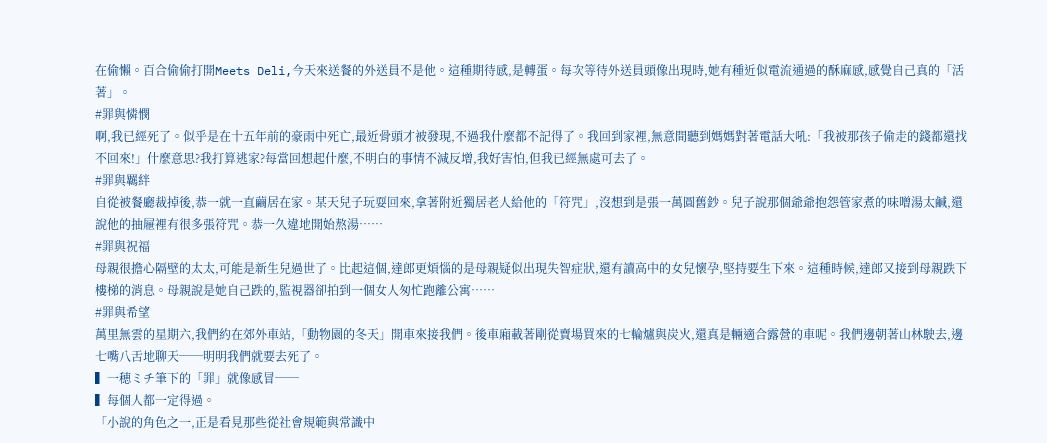在偷懶。百合偷偷打開Meets Deli,今天來送餐的外送員不是他。這種期待感,是轉蛋。每次等待外送員頭像出現時,她有種近似電流通過的酥麻感,感覺自己真的「活著」。
#罪與憐憫
啊,我已經死了。似乎是在十五年前的豪雨中死亡,最近骨頭才被發現,不過我什麼都不記得了。我回到家裡,無意間聽到媽媽對著電話大吼:「我被那孩子偷走的錢都還找不回來!」什麼意思?我打算逃家?每當回想起什麼,不明白的事情不減反增,我好害怕,但我已經無處可去了。
#罪與羈絆
自從被餐廳裁掉後,恭一就一直繭居在家。某天兒子玩耍回來,拿著附近獨居老人給他的「符咒」,沒想到是張一萬圓舊鈔。兒子說那個爺爺抱怨管家煮的味噌湯太鹹,還說他的抽屜裡有很多張符咒。恭一久違地開始熬湯……
#罪與祝福
母親很擔心隔壁的太太,可能是新生兒過世了。比起這個,達郎更煩惱的是母親疑似出現失智症狀,還有讀高中的女兒懷孕,堅持要生下來。這種時候,達郎又接到母親跌下樓梯的消息。母親說是她自己跌的,監視器卻拍到一個女人匆忙跑離公寓……
#罪與希望
萬里無雲的星期六,我們約在郊外車站,「動物園的冬天」開車來接我們。後車廂載著剛從賣場買來的七輪爐與炭火,還真是輛適合露營的車呢。我們邊朝著山林駛去,邊七嘴八舌地聊天──明明我們就要去死了。
▍一穂ミチ筆下的「罪」就像感冒──
▍每個人都一定得過。
「小說的角色之一,正是看見那些從社會規範與常識中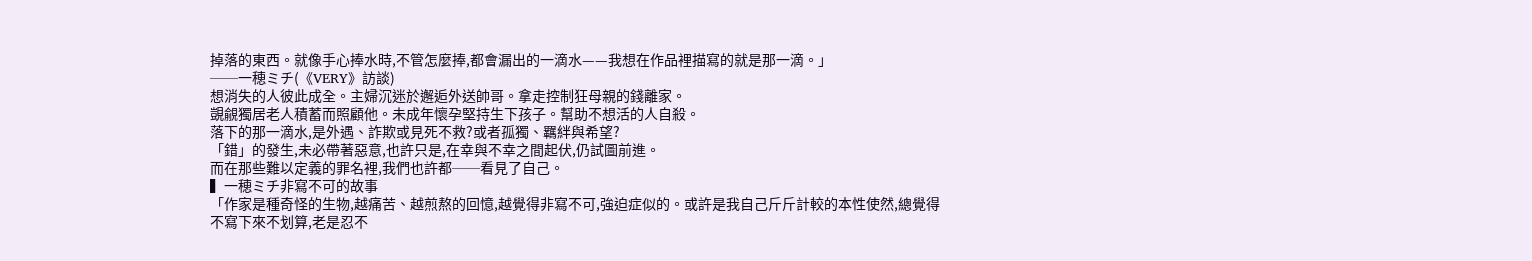掉落的東西。就像手心捧水時,不管怎麼捧,都會漏出的一滴水——我想在作品裡描寫的就是那一滴。」
──一穂ミチ(《VERY》訪談)
想消失的人彼此成全。主婦沉迷於邂逅外送帥哥。拿走控制狂母親的錢離家。
覬覦獨居老人積蓄而照顧他。未成年懷孕堅持生下孩子。幫助不想活的人自殺。
落下的那一滴水,是外遇、詐欺或見死不救?或者孤獨、羈絆與希望?
「錯」的發生,未必帶著惡意,也許只是,在幸與不幸之間起伏,仍試圖前進。
而在那些難以定義的罪名裡,我們也許都──看見了自己。
▍一穂ミチ非寫不可的故事
「作家是種奇怪的生物,越痛苦、越煎熬的回憶,越覺得非寫不可,強迫症似的。或許是我自己斤斤計較的本性使然,總覺得不寫下來不划算,老是忍不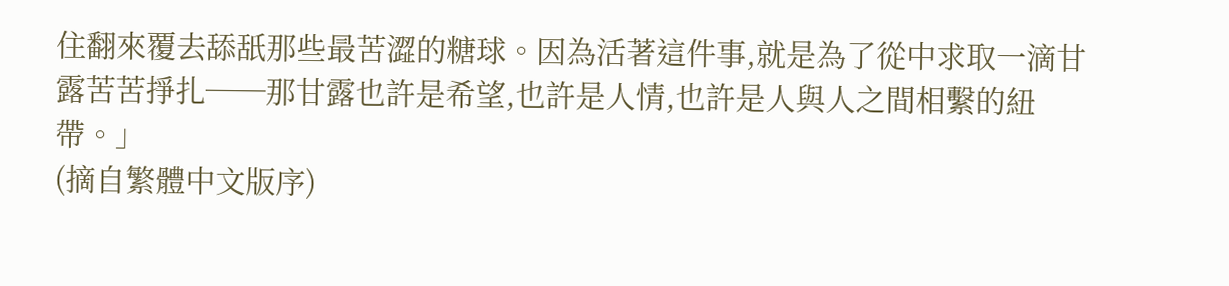住翻來覆去舔舐那些最苦澀的糖球。因為活著這件事,就是為了從中求取一滴甘露苦苦掙扎──那甘露也許是希望,也許是人情,也許是人與人之間相繫的紐帶。」
(摘自繁體中文版序)